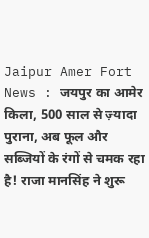Jaipur Amer Fort News : जयपुर का आमेर किला, 500 साल से ज़्यादा पुराना, अब फूल और सब्जियों के रंगों से चमक रहा है! राजा मानसिंह ने शुरू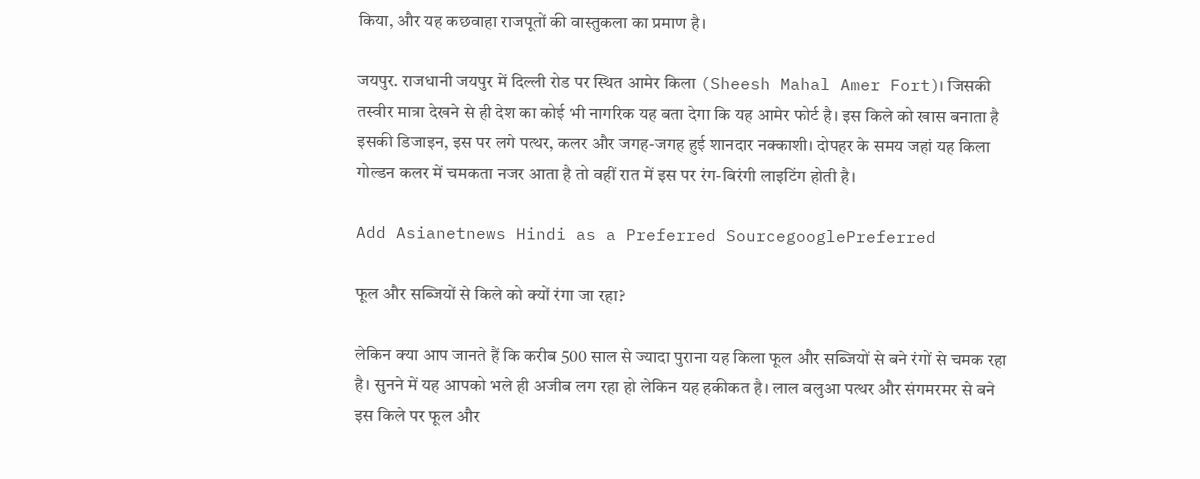किया, और यह कछवाहा राजपूतों की वास्तुकला का प्रमाण है।

जयपुर. राजधानी जयपुर में दिल्ली रोड पर स्थित आमेर किला (Sheesh Mahal Amer Fort)। जिसकी तस्वीर मात्रा देखने से ही देश का कोई भी नागरिक यह बता देगा कि यह आमेर फोर्ट है। इस किले को खास बनाता है इसकी डिजाइन, इस पर लगे पत्थर, कलर और जगह-जगह हुई शानदार नक्काशी। दोपहर के समय जहां यह किला गोल्डन कलर में चमकता नजर आता है तो वहीं रात में इस पर रंग-बिरंगी लाइटिंग होती है।

Add Asianetnews Hindi as a Preferred SourcegooglePreferred

फूल और सब्जियों से किले को क्यों रंगा जा रहा?

लेकिन क्या आप जानते हैं कि करीब 500 साल से ज्यादा पुराना यह किला फूल और सब्जियों से बने रंगों से चमक रहा है। सुनने में यह आपको भले ही अजीब लग रहा हो लेकिन यह हकीकत है। लाल बलुआ पत्थर और संगमरमर से बने इस किले पर फूल और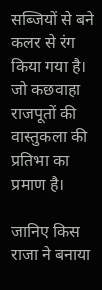सब्जियों से बने कलर से रंग किया गया है। जो कछवाहा राजपूतों की वास्तुकला की प्रतिभा का प्रमाण है।

जानिए किस राजा ने बनाया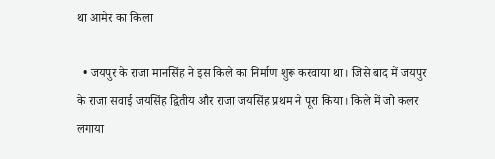था आमेर का किला

  • जयपुर के राजा मानसिंह ने इस किले का निर्माण शुरू करवाया था। जिसे बाद में जयपुर के राजा सवाई जयसिंह द्वितीय और राजा जयसिंह प्रथम ने पूरा किया। किले में जो कलर लगाया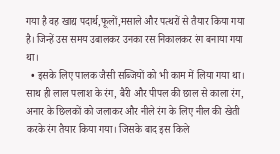गया है वह खाद्य पदार्थ,फूलों,मसाले और पत्थरों से तैयार किया गया है। जिन्हें उस समय उबालकर उनका रस निकालकर रंग बनाया गया था।
  • इसके लिए पालक जैसी सब्जियों को भी काम में लिया गया था। साथ ही लाल पलाश के रंग, बैरी और पीपल की छाल से काला रंग, अनार के छिलकों को जलाकर और नीले रंग के लिए नील की खेती करके रंग तैयार किया गया। जिसके बाद इस किले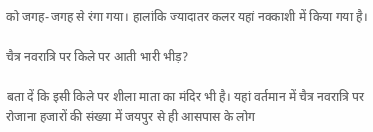को जगह-जगह से रंगा गया। हालांकि ज्यादातर कलर यहां नक्काशी में किया गया है।

चैत्र नवरात्रि पर किले पर आती भारी भीड़?

बता दें कि इसी किले पर शीला माता का मंदिर भी है। यहां वर्तमान में चैत्र नवरात्रि पर रोजाना हजारों की संख्या में जयपुर से ही आसपास के लोग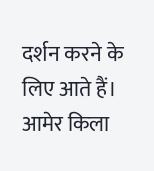दर्शन करने के लिए आते हैं। आमेर किला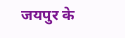जयपुर के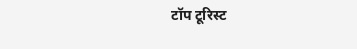टॉप टूरिस्ट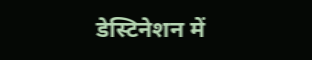डेस्टिनेशन में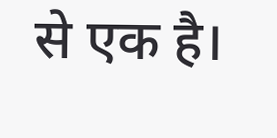से एक है।